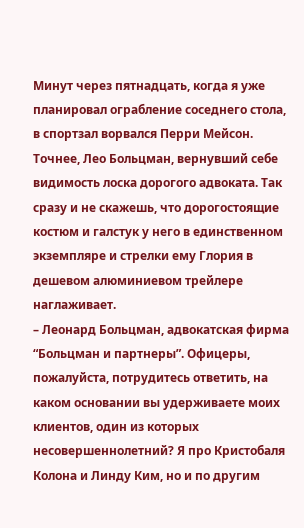Минут через пятнадцать, когда я уже планировал ограбление соседнего стола, в спортзал ворвался Перри Мейсон. Точнее, Лео Больцман, вернувший себе видимость лоска дорогого адвоката. Так сразу и не скажешь, что дорогостоящие костюм и галстук у него в единственном экземпляре и стрелки ему Глория в дешевом алюминиевом трейлере наглаживает.
– Леонард Больцман, адвокатская фирма “Больцман и партнеры”. Офицеры, пожалуйста, потрудитесь ответить, на каком основании вы удерживаете моих клиентов, один из которых несовершеннолетний? Я про Кристобаля Колона и Линду Ким, но и по другим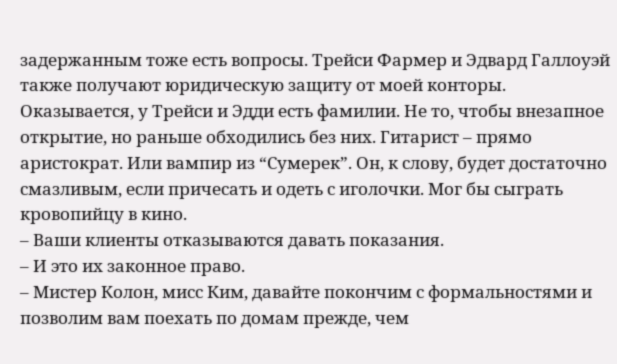задержанным тоже есть вопросы. Трейси Фармер и Эдвард Галлоуэй также получают юридическую защиту от моей конторы.
Оказывается, у Трейси и Эдди есть фамилии. Не то, чтобы внезапное открытие, но раньше обходились без них. Гитарист – прямо аристократ. Или вампир из “Сумерек”. Он, к слову, будет достаточно смазливым, если причесать и одеть с иголочки. Мог бы сыграть кровопийцу в кино.
– Ваши клиенты отказываются давать показания.
– И это их законное право.
– Мистер Колон, мисс Ким, давайте покончим с формальностями и позволим вам поехать по домам прежде, чем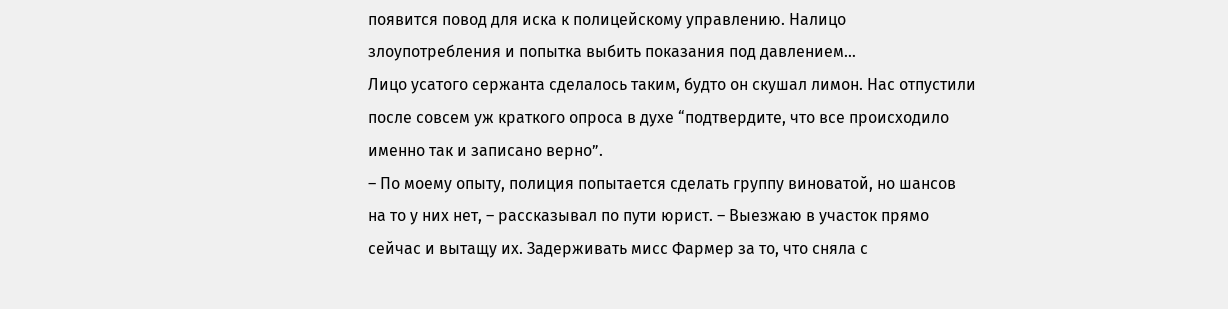появится повод для иска к полицейскому управлению. Налицо злоупотребления и попытка выбить показания под давлением…
Лицо усатого сержанта сделалось таким, будто он скушал лимон. Нас отпустили после совсем уж краткого опроса в духе “подтвердите, что все происходило именно так и записано верно”.
– По моему опыту, полиция попытается сделать группу виноватой, но шансов на то у них нет, – рассказывал по пути юрист. – Выезжаю в участок прямо сейчас и вытащу их. Задерживать мисс Фармер за то, что сняла с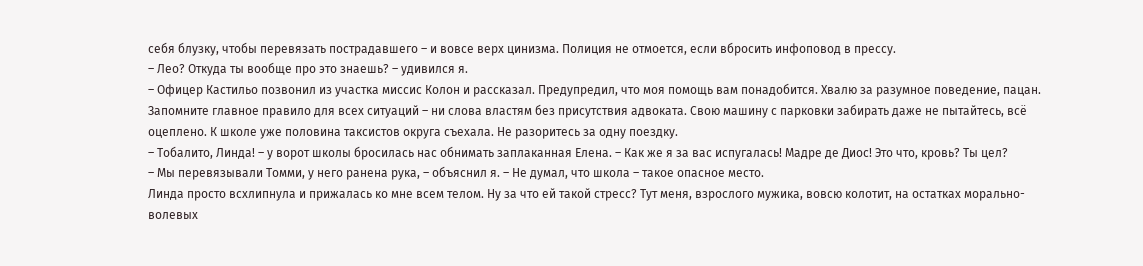себя блузку, чтобы перевязать пострадавшего – и вовсе верх цинизма. Полиция не отмоется, если вбросить инфоповод в прессу.
– Лео? Откуда ты вообще про это знаешь? – удивился я.
– Офицер Кастильо позвонил из участка миссис Колон и рассказал. Предупредил, что моя помощь вам понадобится. Хвалю за разумное поведение, пацан. Запомните главное правило для всех ситуаций – ни слова властям без присутствия адвоката. Свою машину с парковки забирать даже не пытайтесь, всё оцеплено. К школе уже половина таксистов округа съехала. Не разоритесь за одну поездку.
– Тобалито, Линда! – у ворот школы бросилась нас обнимать заплаканная Елена. – Как же я за вас испугалась! Мадре де Диос! Это что, кровь? Ты цел?
– Мы перевязывали Томми, у него ранена рука, – объяснил я. – Не думал, что школа – такое опасное место.
Линда просто всхлипнула и прижалась ко мне всем телом. Ну за что ей такой стресс? Тут меня, взрослого мужика, вовсю колотит, на остатках морально-волевых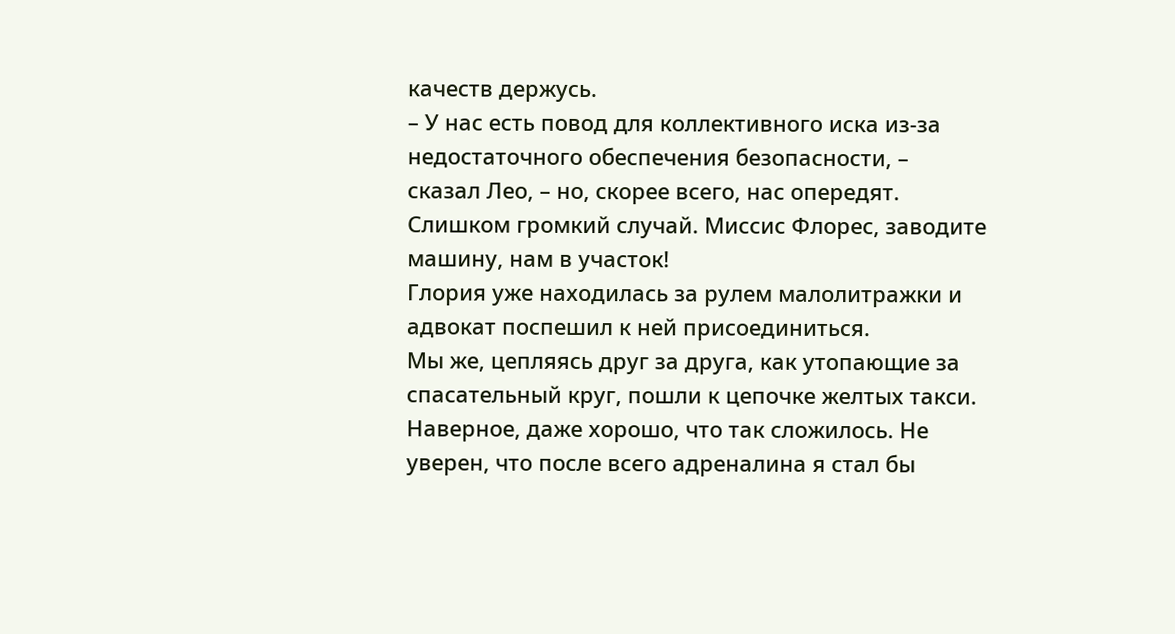качеств держусь.
– У нас есть повод для коллективного иска из-за недостаточного обеспечения безопасности, – сказал Лео, – но, скорее всего, нас опередят. Слишком громкий случай. Миссис Флорес, заводите машину, нам в участок!
Глория уже находилась за рулем малолитражки и адвокат поспешил к ней присоединиться.
Мы же, цепляясь друг за друга, как утопающие за спасательный круг, пошли к цепочке желтых такси. Наверное, даже хорошо, что так сложилось. Не уверен, что после всего адреналина я стал бы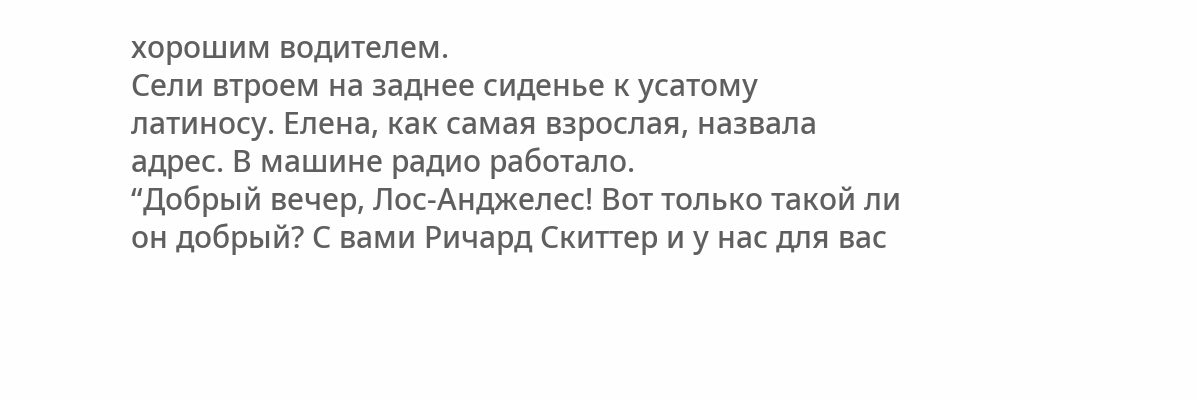хорошим водителем.
Сели втроем на заднее сиденье к усатому латиносу. Елена, как самая взрослая, назвала адрес. В машине радио работало.
“Добрый вечер, Лос-Анджелес! Вот только такой ли он добрый? С вами Ричард Скиттер и у нас для вас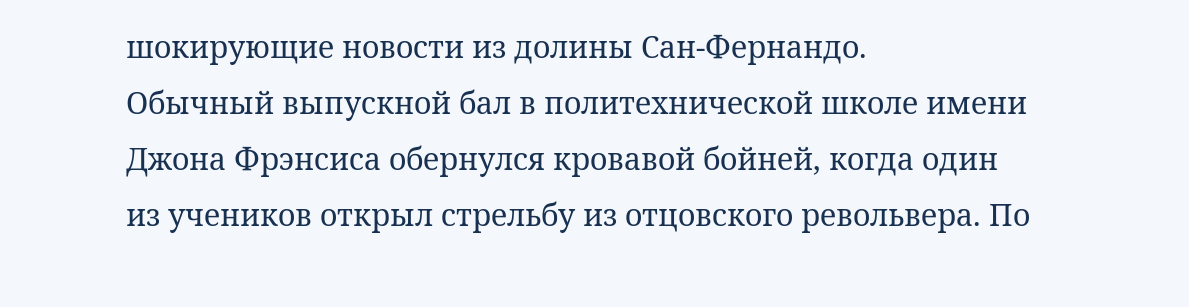шокирующие новости из долины Сан-Фернандо.
Обычный выпускной бал в политехнической школе имени Джона Фрэнсиса обернулся кровавой бойней, когда один из учеников открыл стрельбу из отцовского револьвера. По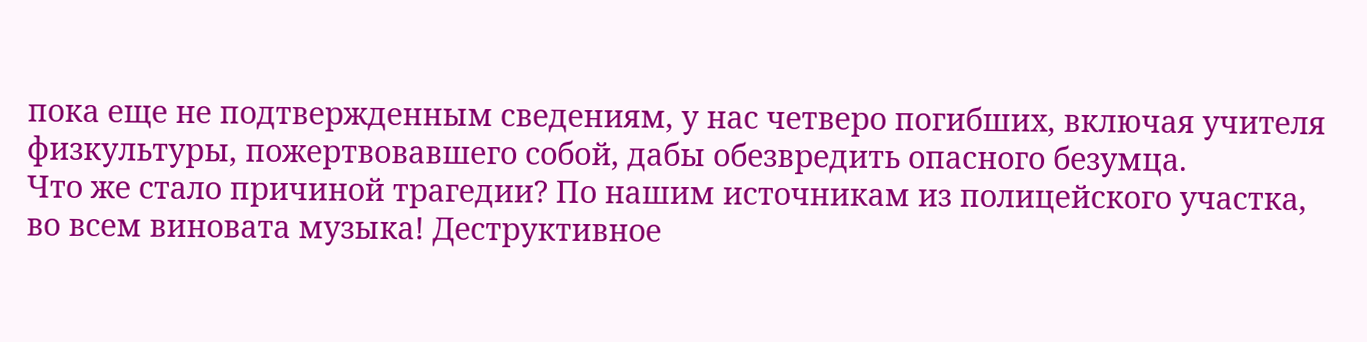пока еще не подтвержденным сведениям, у нас четверо погибших, включая учителя физкультуры, пожертвовавшего собой, дабы обезвредить опасного безумца.
Что же стало причиной трагедии? По нашим источникам из полицейского участка, во всем виновата музыка! Деструктивное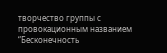творчество группы с провокационным названием “Бесконечность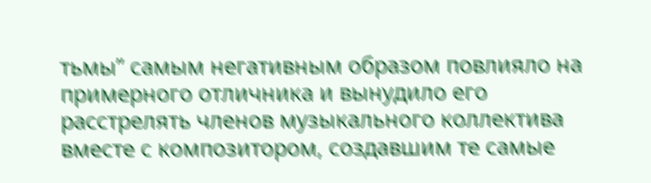тьмы” самым негативным образом повлияло на примерного отличника и вынудило его расстрелять членов музыкального коллектива вместе с композитором, создавшим те самые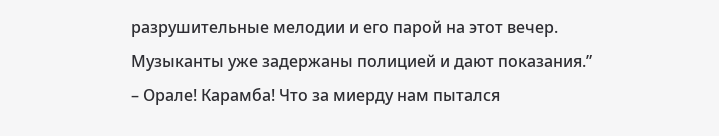разрушительные мелодии и его парой на этот вечер.
Музыканты уже задержаны полицией и дают показания.”
– Орале! Карамба! Что за миерду нам пытался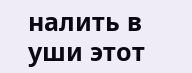налить в уши этот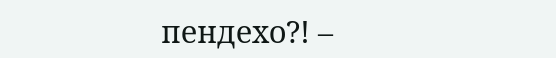пендехо?! –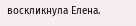воскликнула Елена.